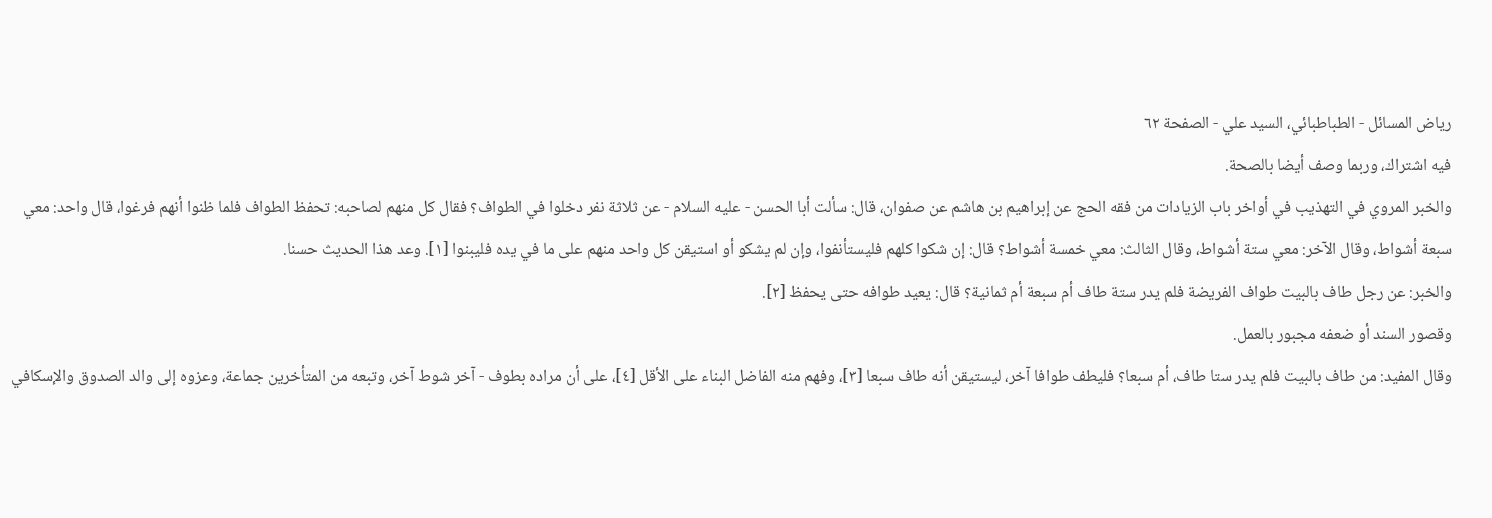رياض المسائل - الطباطبائي، السيد علي - الصفحة ٦٢
فيه اشتراك، وربما وصف أيضا بالصحة.
والخبر المروي في التهذيب في أواخر باب الزيادات من فقه الحج عن إبراهيم بن هاشم عن صفوان، قال: سألت أبا الحسن - عليه السلام - عن ثلاثة نفر دخلوا في الطواف؟ فقال كل منهم لصاحبه: تحفظ الطواف فلما ظنوا أنهم فرغوا، قال واحد: معي سبعة أشواط، وقال الآخر: معي ستة أشواط، وقال الثالث: معي خمسة أشواط؟ قال: إن شكوا كلهم فليستأنفوا، وإن لم يشكو أو استيقن كل واحد منهم على ما في يده فليبنوا [١]. وعد هذا الحديث حسنا.
والخبر: عن رجل طاف بالبيت طواف الفريضة فلم يدر ستة طاف أم سبعة أم ثمانية؟ قال: يعيد طوافه حتى يحفظ [٢].
وقصور السند أو ضعفه مجبور بالعمل.
وقال المفيد: من طاف بالبيت فلم يدر ستا طاف، أم سبعا؟ فليطف طوافا آخر، ليستيقن أنه طاف سبعا [٣]، وفهم منه الفاضل البناء على الأقل [٤]، على أن مراده بطوف - آخر شوط آخر، وتبعه من المتأخرين جماعة، وعزوه إلى والد الصدوق والإسكافي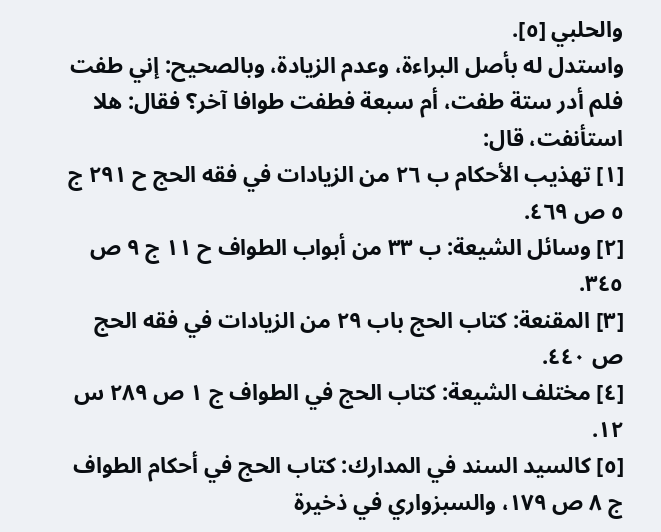والحلبي [٥].
واستدل له بأصل البراءة، وعدم الزيادة، وبالصحيح: إني طفت فلم أدر ستة طفت، أم سبعة فطفت طوافا آخر؟ فقال: هلا استأنفت، قال:
[١] تهذيب الأحكام ب ٢٦ من الزيادات في فقه الحج ح ٢٩١ ج ٥ ص ٤٦٩.
[٢] وسائل الشيعة: ب ٣٣ من أبواب الطواف ح ١١ ج ٩ ص ٣٤٥.
[٣] المقنعة: كتاب الحج باب ٢٩ من الزيادات في فقه الحج ص ٤٤٠.
[٤] مختلف الشيعة: كتاب الحج في الطواف ج ١ ص ٢٨٩ س ١٢.
[٥] كالسيد السند في المدارك: كتاب الحج في أحكام الطواف ج ٨ ص ١٧٩، والسبزواري في ذخيرة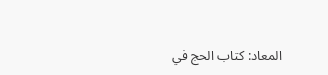المعاد: كتاب الحج في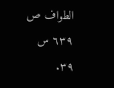الطواف ص ٦٣٩ س ٣٩.